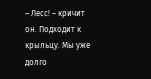– Лесс! – кричит он. Подходит к крыльцу. Мы уже долго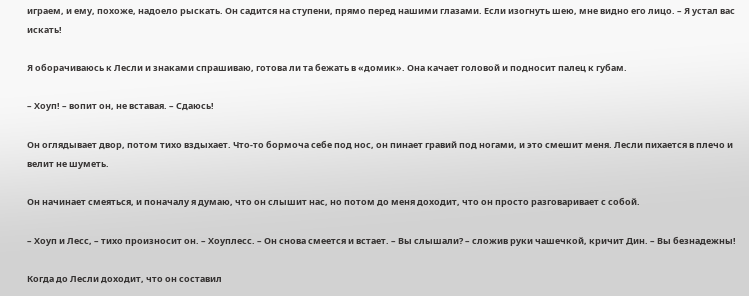играем, и ему, похоже, надоело рыскать. Он садится на ступени, прямо перед нашими глазами. Если изогнуть шею, мне видно его лицо. – Я устал вас искать!

Я оборачиваюсь к Лесли и знаками спрашиваю, готова ли та бежать в «домик». Она качает головой и подносит палец к губам.

– Хоуп! – вопит он, не вставая. – Сдаюсь!

Он оглядывает двор, потом тихо вздыхает. Что-то бормоча себе под нос, он пинает гравий под ногами, и это смешит меня. Лесли пихается в плечо и велит не шуметь.

Он начинает смеяться, и поначалу я думаю, что он слышит нас, но потом до меня доходит, что он просто разговаривает с собой.

– Хоуп и Лесс, – тихо произносит он. – Хоуплесс. – Он снова смеется и встает. – Вы слышали? – сложив руки чашечкой, кричит Дин. – Вы безнадежны!

Когда до Лесли доходит, что он составил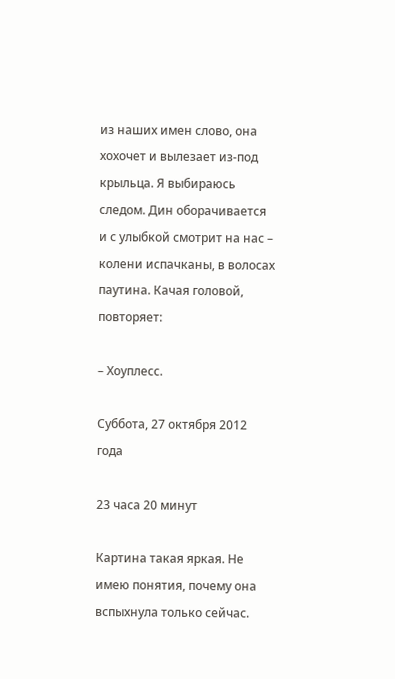из наших имен слово, она хохочет и вылезает из-под крыльца. Я выбираюсь следом. Дин оборачивается и с улыбкой смотрит на нас – колени испачканы, в волосах паутина. Качая головой, повторяет:

– Хоуплесс.

Суббота, 27 октября 2012 года

23 часа 20 минут

Картина такая яркая. Не имею понятия, почему она вспыхнула только сейчас.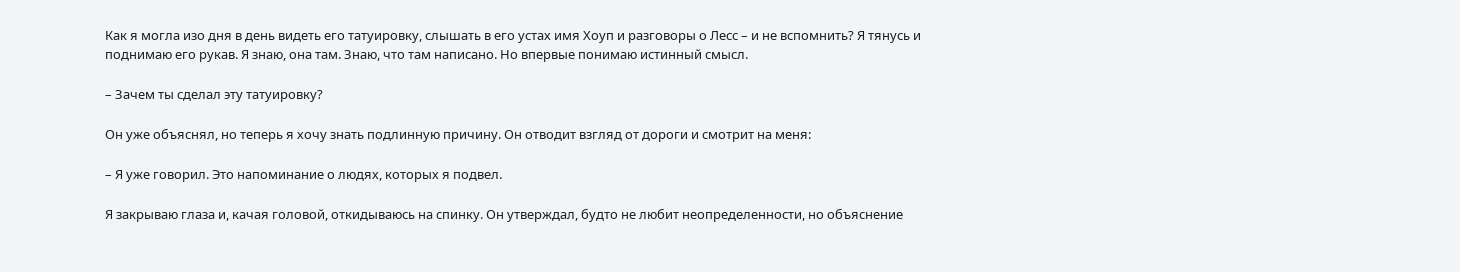Как я могла изо дня в день видеть его татуировку, слышать в его устах имя Хоуп и разговоры о Лесс – и не вспомнить? Я тянусь и поднимаю его рукав. Я знаю, она там. Знаю, что там написано. Но впервые понимаю истинный смысл.

– Зачем ты сделал эту татуировку?

Он уже объяснял, но теперь я хочу знать подлинную причину. Он отводит взгляд от дороги и смотрит на меня:

– Я уже говорил. Это напоминание о людях, которых я подвел.

Я закрываю глаза и, качая головой, откидываюсь на спинку. Он утверждал, будто не любит неопределенности, но объяснение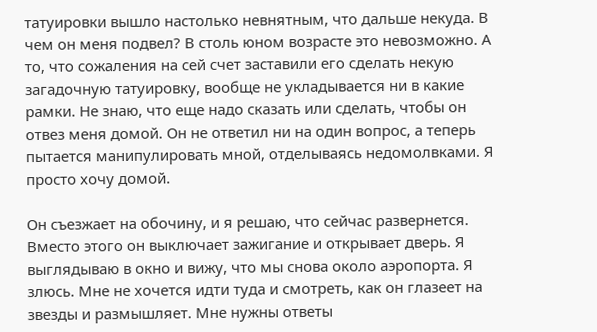татуировки вышло настолько невнятным, что дальше некуда. В чем он меня подвел? В столь юном возрасте это невозможно. А то, что сожаления на сей счет заставили его сделать некую загадочную татуировку, вообще не укладывается ни в какие рамки. Не знаю, что еще надо сказать или сделать, чтобы он отвез меня домой. Он не ответил ни на один вопрос, а теперь пытается манипулировать мной, отделываясь недомолвками. Я просто хочу домой.

Он съезжает на обочину, и я решаю, что сейчас развернется. Вместо этого он выключает зажигание и открывает дверь. Я выглядываю в окно и вижу, что мы снова около аэропорта. Я злюсь. Мне не хочется идти туда и смотреть, как он глазеет на звезды и размышляет. Мне нужны ответы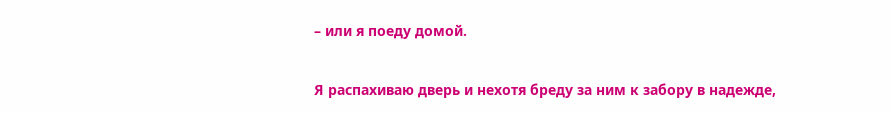– или я поеду домой.

Я распахиваю дверь и нехотя бреду за ним к забору в надежде,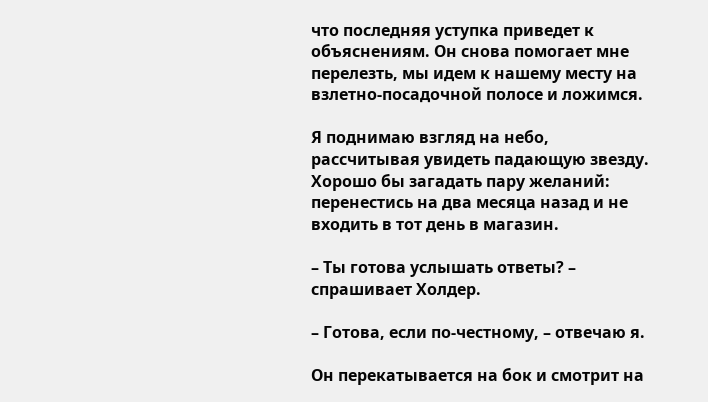что последняя уступка приведет к объяснениям. Он снова помогает мне перелезть, мы идем к нашему месту на взлетно-посадочной полосе и ложимся.

Я поднимаю взгляд на небо, рассчитывая увидеть падающую звезду. Хорошо бы загадать пару желаний: перенестись на два месяца назад и не входить в тот день в магазин.

– Ты готова услышать ответы? – спрашивает Холдер.

– Готова, если по-честному, – отвечаю я.

Он перекатывается на бок и смотрит на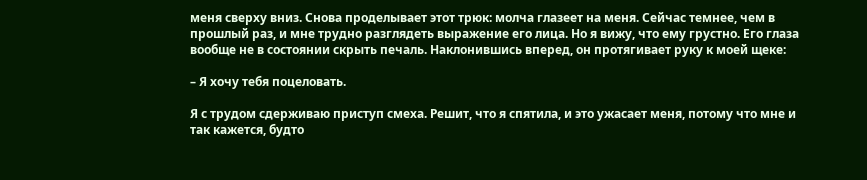меня сверху вниз. Снова проделывает этот трюк: молча глазеет на меня. Сейчас темнее, чем в прошлый раз, и мне трудно разглядеть выражение его лица. Но я вижу, что ему грустно. Его глаза вообще не в состоянии скрыть печаль. Наклонившись вперед, он протягивает руку к моей щеке:

– Я хочу тебя поцеловать.

Я с трудом сдерживаю приступ смеха. Решит, что я спятила, и это ужасает меня, потому что мне и так кажется, будто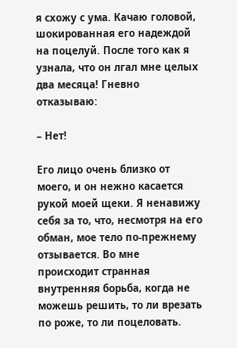я схожу с ума. Качаю головой, шокированная его надеждой на поцелуй. После того как я узнала, что он лгал мне целых два месяца! Гневно отказываю:

– Нет!

Его лицо очень близко от моего, и он нежно касается рукой моей щеки. Я ненавижу себя за то, что, несмотря на его обман, мое тело по-прежнему отзывается. Во мне происходит странная внутренняя борьба, когда не можешь решить, то ли врезать по роже, то ли поцеловать.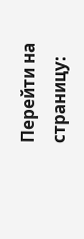Перейти на страницу: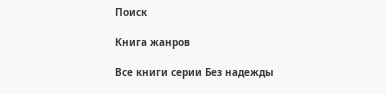Поиск

Книга жанров

Все книги серии Без надежды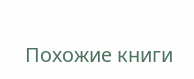Похожие книги